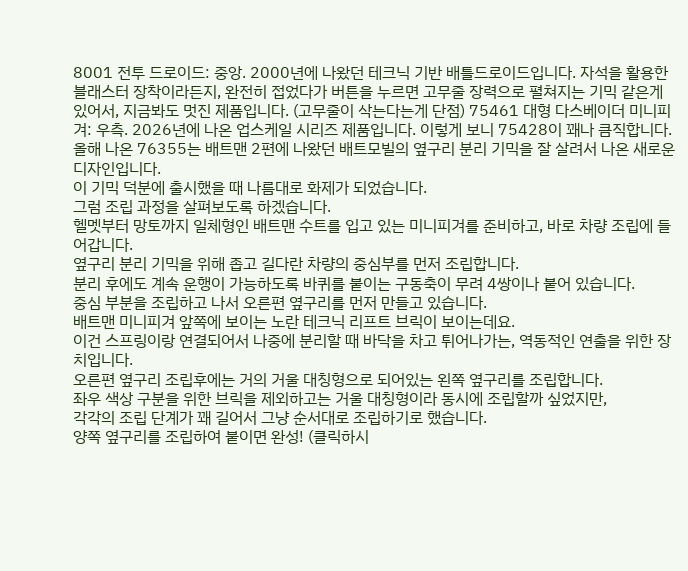8001 전투 드로이드: 중앙. 2000년에 나왔던 테크닉 기반 배틀드로이드입니다. 자석을 활용한 블래스터 장착이라든지, 완전히 접었다가 버튼을 누르면 고무줄 장력으로 펼쳐지는 기믹 같은게 있어서, 지금봐도 멋진 제품입니다. (고무줄이 삭는다는게 단점) 75461 대형 다스베이더 미니피겨: 우측. 2026년에 나온 업스케일 시리즈 제품입니다. 이렇게 보니 75428이 꽤나 큼직합니다.
올해 나온 76355는 배트맨 2편에 나왔던 배트모빌의 옆구리 분리 기믹을 잘 살려서 나온 새로운 디자인입니다.
이 기믹 덕분에 출시했을 때 나름대로 화제가 되었습니다.
그럼 조립 과정을 살펴보도록 하겠습니다.
헬멧부터 망토까지 일체형인 배트맨 수트를 입고 있는 미니피겨를 준비하고, 바로 차량 조립에 들어갑니다.
옆구리 분리 기믹을 위해 좁고 길다란 차량의 중심부를 먼저 조립합니다.
분리 후에도 계속 운행이 가능하도록 바퀴를 붙이는 구동축이 무려 4쌍이나 붙어 있습니다.
중심 부분을 조립하고 나서 오른편 옆구리를 먼저 만들고 있습니다.
배트맨 미니피겨 앞쪽에 보이는 노란 테크닉 리프트 브릭이 보이는데요.
이건 스프링이랑 연결되어서 나중에 분리할 때 바닥을 차고 튀어나가는, 역동적인 연출을 위한 장치입니다.
오른편 옆구리 조립후에는 거의 거울 대칭형으로 되어있는 왼쪽 옆구리를 조립합니다.
좌우 색상 구분을 위한 브릭을 제외하고는 거울 대칭형이라 동시에 조립할까 싶었지만,
각각의 조립 단계가 꽤 길어서 그냥 순서대로 조립하기로 했습니다.
양쪽 옆구리를 조립하여 붙이면 완성! (클릭하시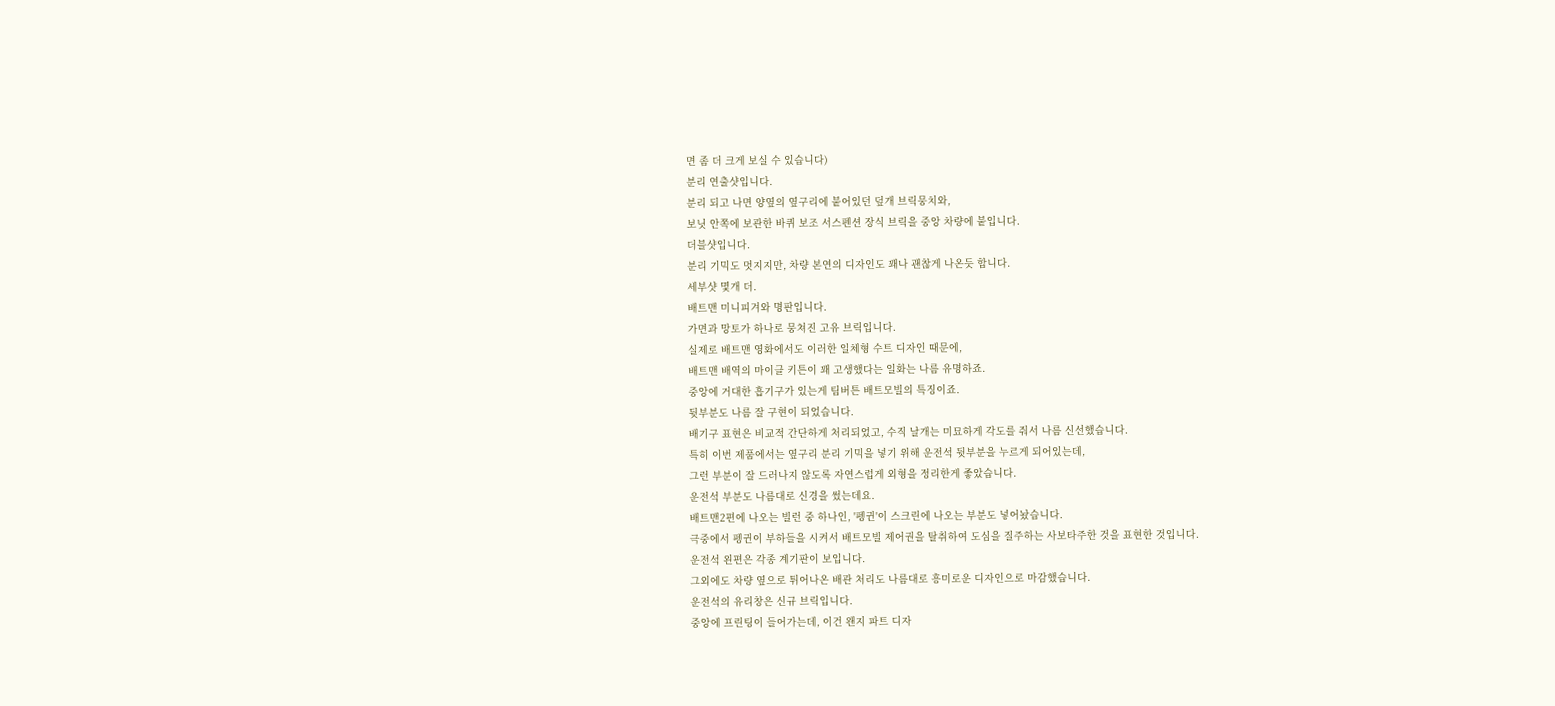면 좀 더 크게 보실 수 있습니다)
분리 연출샷입니다.
분리 되고 나면 양옆의 옆구리에 붙어있던 덮개 브릭뭉치와,
보닛 안쪽에 보관한 바퀴 보조 서스펜션 장식 브릭을 중앙 차량에 붙입니다.
더블샷입니다.
분리 기믹도 멋지지만, 차량 본연의 디자인도 꽤나 괜찮게 나온듯 합니다.
세부샷 몇개 더.
배트맨 미니피겨와 명판입니다.
가면과 망토가 하나로 뭉쳐진 고유 브릭입니다.
실제로 배트맨 영화에서도 이러한 일체형 수트 디자인 때문에,
배트맨 배역의 마이클 키튼이 꽤 고생했다는 일화는 나름 유명하죠.
중앙에 거대한 흡기구가 있는게 팀버튼 배트모빌의 특징이죠.
뒷부분도 나름 잘 구현이 되었습니다.
배기구 표현은 비교적 간단하게 처리되었고, 수직 날개는 미묘하게 각도를 줘서 나름 신선했습니다.
특히 이번 제품에서는 옆구리 분리 기믹을 넣기 위해 운전석 뒷부분을 누르게 되어있는데,
그런 부분이 잘 드러나지 않도록 자연스럽게 외형을 정리한게 좋았습니다.
운전석 부분도 나름대로 신경을 썼는데요.
배트맨2편에 나오는 빌런 중 하나인, '펭귄'이 스크린에 나오는 부분도 넣어놨습니다.
극중에서 펭귄이 부하들을 시켜서 배트모빌 제어권을 탈취하여 도심을 질주하는 사보타주한 것을 표현한 것입니다.
운전석 왼편은 각종 계기판이 보입니다.
그외에도 차량 옆으로 튀어나온 배관 처리도 나름대로 흥미로운 디자인으로 마감했습니다.
운전석의 유리창은 신규 브릭입니다.
중앙에 프린팅이 들어가는데, 이건 왠지 파트 디자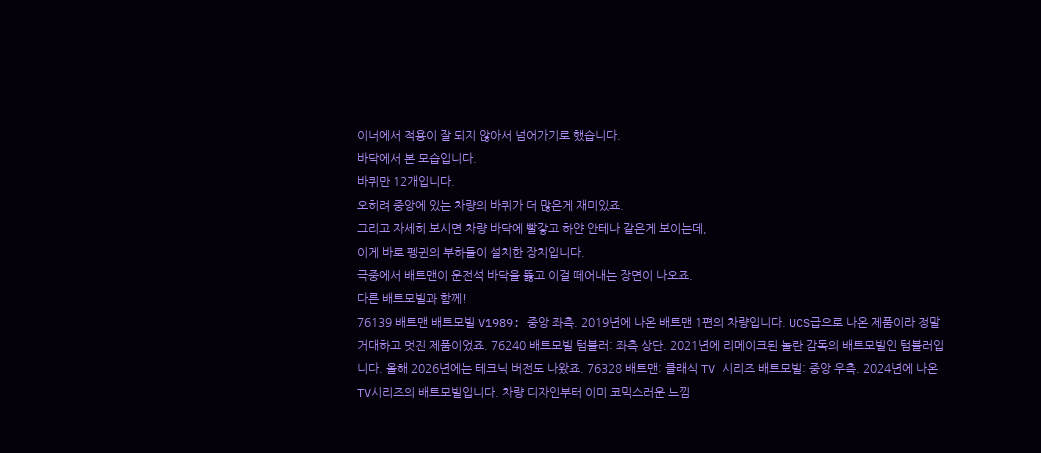이너에서 적용이 잘 되지 않아서 넘어가기로 했습니다.
바닥에서 본 모습입니다.
바퀴만 12개입니다.
오히려 중앙에 있는 차량의 바퀴가 더 많은게 재미있죠.
그리고 자세히 보시면 차량 바닥에 빨갛고 하얀 안테나 같은게 보이는데,
이게 바로 펭귄의 부하들이 설치한 장치입니다.
극중에서 배트맨이 운전석 바닥을 뚫고 이걸 떼어내는 장면이 나오죠.
다른 배트모빌과 함께!
76139 배트맨 배트모빌 V1989: 중앙 좌측. 2019년에 나온 배트맨 1편의 차량입니다. UCS급으로 나온 제품이라 정말 거대하고 멋진 제품이었죠. 76240 배트모빌 텀블러: 좌측 상단. 2021년에 리메이크된 놀란 감독의 배트모빌인 텀블러입니다. 올해 2026년에는 테크닉 버전도 나왔죠. 76328 배트맨: 클래식 TV 시리즈 배트모빌: 중앙 우측. 2024년에 나온 TV시리즈의 배트모빌입니다. 차량 디자인부터 이미 코믹스러운 느낌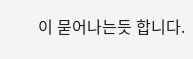이 묻어나는듯 합니다.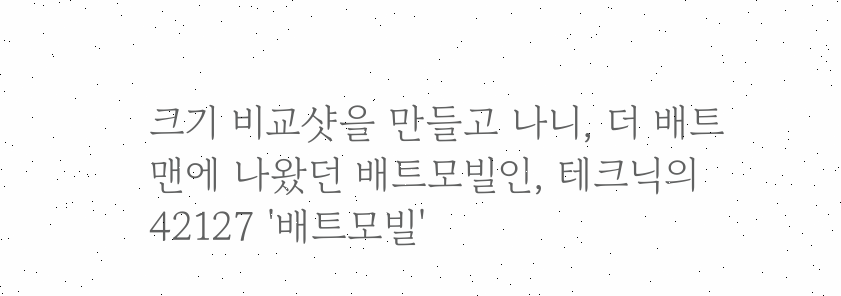크기 비교샷을 만들고 나니, 더 배트맨에 나왔던 배트모빌인, 테크닉의 42127 '배트모빌'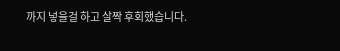까지 넣을걸 하고 살짝 후회했습니다.